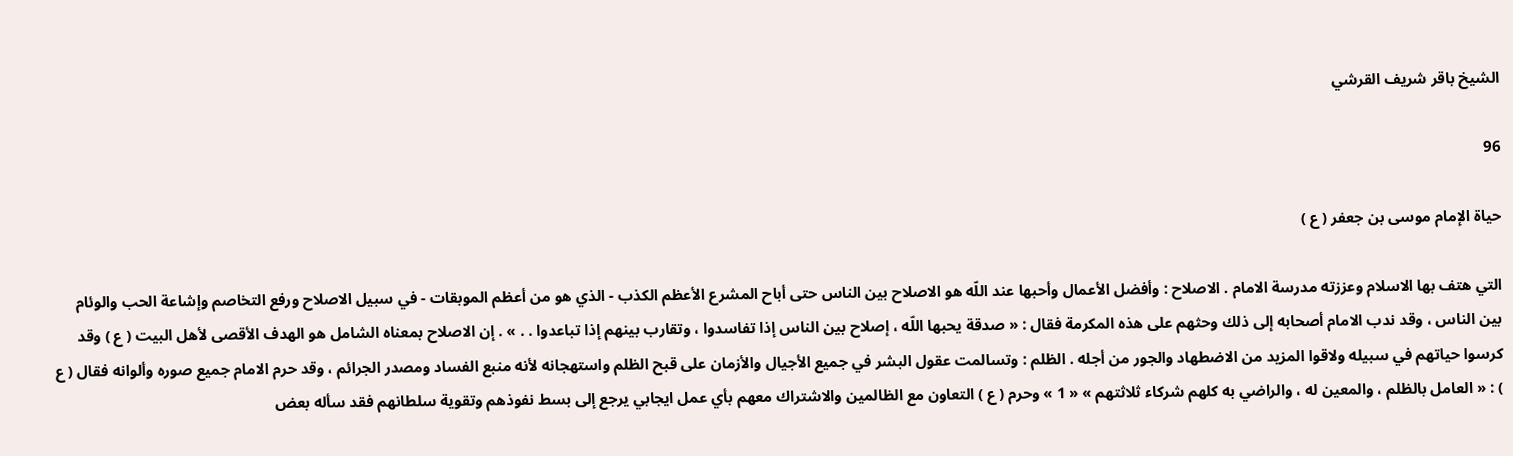الشيخ باقر شريف القرشي

96

حياة الإمام موسى بن جعفر ( ع )

التي هتف بها الاسلام وعززته مدرسة الامام . الاصلاح : وأفضل الأعمال وأحبها عند اللّه هو الاصلاح بين الناس حتى أباح المشرع الأعظم الكذب - الذي هو من أعظم الموبقات - في سبيل الاصلاح ورفع التخاصم وإشاعة الحب والوئام بين الناس ، وقد ندب الامام أصحابه إلى ذلك وحثهم على هذه المكرمة فقال : « صدقة يحبها اللّه ، إصلاح بين الناس إذا تفاسدوا ، وتقارب بينهم إذا تباعدوا . . » . إن الاصلاح بمعناه الشامل هو الهدف الأقصى لأهل البيت ( ع ) وقد كرسوا حياتهم في سبيله ولاقوا المزيد من الاضطهاد والجور من أجله . الظلم : وتسالمت عقول البشر في جميع الأجيال والأزمان على قبح الظلم واستهجانه لأنه منبع الفساد ومصدر الجرائم ، وقد حرم الامام جميع صوره وألوانه فقال ( ع ) : « العامل بالظلم ، والمعين له ، والراضي به كلهم شركاء ثلاثتهم » « 1 » وحرم ( ع ) التعاون مع الظالمين والاشتراك معهم بأي عمل ايجابي يرجع إلى بسط نفوذهم وتقوية سلطانهم فقد سأله بعض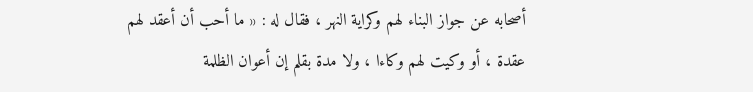أصحابه عن جواز البناء لهم وكراية النهر ، فقال له : « ما أحب أن أعقد لهم عقدة ، أو وكيت لهم وكاءا ، ولا مدة بقلم إن أعوان الظلمة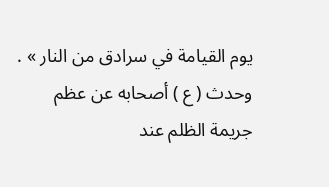يوم القيامة في سرادق من النار » . وحدث ( ع ) أصحابه عن عظم جريمة الظلم عند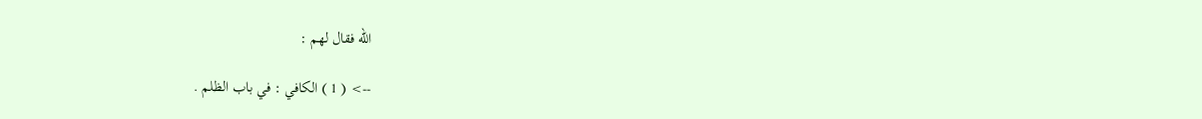اللّه فقال لهم :

--> ( 1 ) الكافي : في باب الظلم .